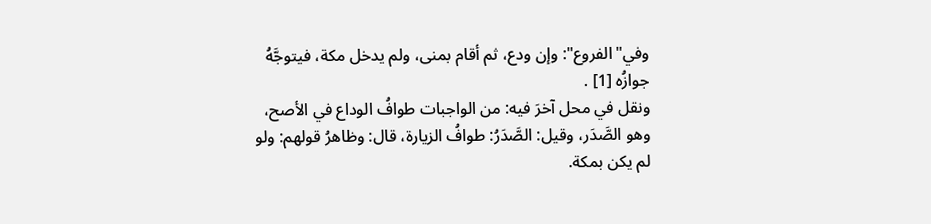وفي"الفروع": وإن ودع، ثم أقام بمنى، ولم يدخل مكة، فيتوجَّهُ جوازُه [1] .
ونقل في محل آخرَ فيه: من الواجبات طوافُ الوداع في الأصح، وهو الصَّدَر، وقيل: الصَّدَرُ: طوافُ الزيارة، قال: وظاهرُ قولهم: ولو لم يكن بمكة.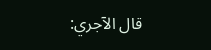قال الآجري: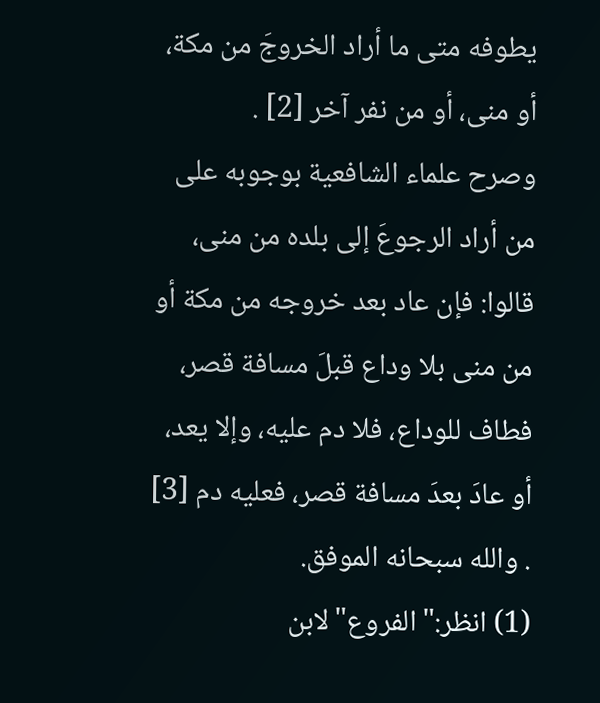يطوفه متى ما أراد الخروجَ من مكة، أو منى، أو من نفر آخر [2] .
وصرح علماء الشافعية بوجوبه على من أراد الرجوعَ إلى بلده من منى، قالوا: فإن عاد بعد خروجه من مكة أو من منى بلا وداع قبلَ مسافة قصر، فطاف للوداع، فلا دم عليه، وإلا يعد، أو عادَ بعدَ مسافة قصر، فعليه دم [3] . والله سبحانه الموفق.
(1) انظر:"الفروع"لابن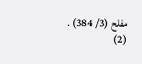مفلح (3/ 384) .
(2)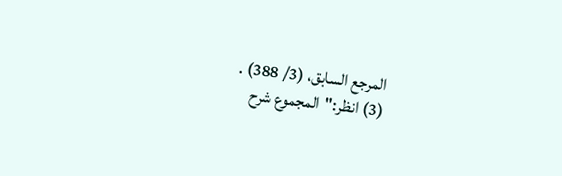المرجع السابق، (3/ 388) .
(3) انظر:"المجموع شرح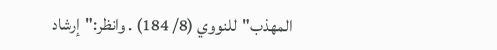المهذب"للنووي (8/ 184) . وانظر:"إرشاد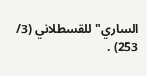الساري"للقسطلاني (3/ 253) .